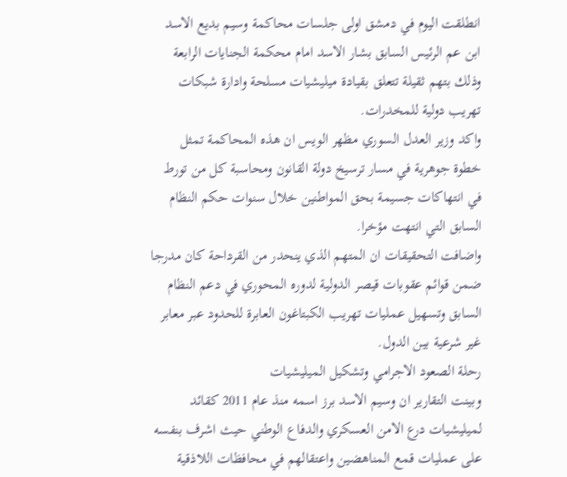انطلقت اليوم في دمشق اولى جلسات محاكمة وسيم بديع الاسد ابن عم الرئيس السابق بشار الاسد امام محكمة الجنايات الرابعة وذلك بتهم ثقيلة تتعلق بقيادة ميليشيات مسلحة وادارة شبكات تهريب دولية للمخدرات.
واكد وزير العدل السوري مظهر الويس ان هذه المحاكمة تمثل خطوة جوهرية في مسار ترسيخ دولة القانون ومحاسبة كل من تورط في انتهاكات جسيمة بحق المواطنين خلال سنوات حكم النظام السابق التي انتهت مؤخرا.
واضافت التحقيقات ان المتهم الذي ينحدر من القرداحة كان مدرجا ضمن قوائم عقوبات قيصر الدولية لدوره المحوري في دعم النظام السابق وتسهيل عمليات تهريب الكبتاغون العابرة للحدود عبر معابر غير شرعية بين الدول.
رحلة الصعود الاجرامي وتشكيل الميليشيات
وبينت التقارير ان وسيم الاسد برز اسمه منذ عام 2011 كقائد لميليشيات درع الامن العسكري والدفاع الوطني حيث اشرف بنفسه على عمليات قمع المناهضين واعتقالهم في محافظات اللاذقية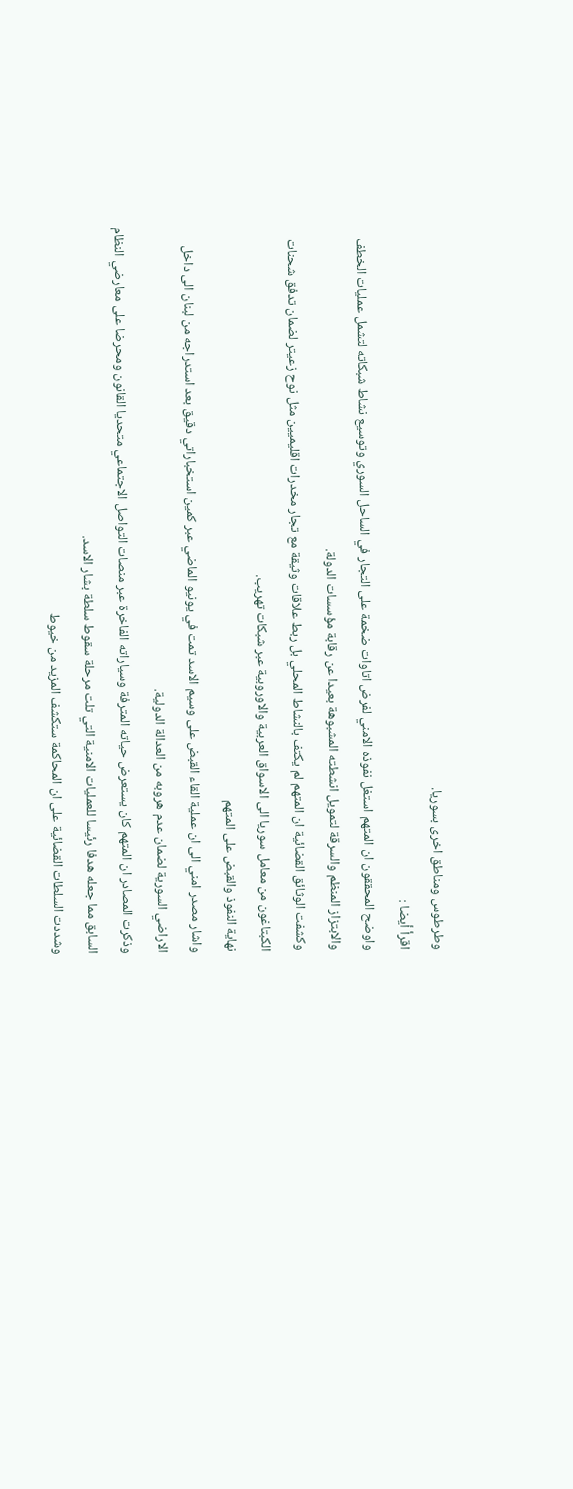وطرطوس ومناطق اخرى بسوريا.
اقرأ أيضا :
واوضح المحققون ان المتهم استغل نفوذه الامني لفرض اتاوات ضخمة على التجار في الساحل السوري وتوسيع نشاط شبكاته لتشمل عمليات الخطف والابتزاز المنظم والسرقة لتمويل انشطته المشبوهة بعيدا عن رقابة مؤسسات الدولة.
وكشفت الوثائق القضائية ان المتهم لم يكتف بالنشاط المحلي بل ربط علاقات وثيقة مع تجار مخدرات اقليميين مثل نوح زعيتر لضمان تدفق شحنات الكبتاغون من معامل سوريا الى الاسواق العربية والاوروبية عبر شبكات تهريب.
نهاية النفوذ والقبض على المتهم
واشار مصدر امني الى ان عملية القاء القبض على وسيم الاسد تمت في يونيو الماضي عبر كمين استخباراتي دقيق بعد استدراجه من لبنان الى داخل الاراضي السورية لضمان عدم هروبه من العدالة الدولية.
وذكرت المصادر ان المتهم كان يستعرض حياته المترفة وسياراته الفاخرة عبر منصات التواصل الاجتماعي متحديا القانون ومحرضا على معارضي النظام السابق مما جعله هدفا رئيسا للعمليات الامنية التي تلت مرحلة سقوط سلطة بشار الاسد.
وشددت السلطات القضائية على ان المحاكمة ستكشف المزيد من خيوط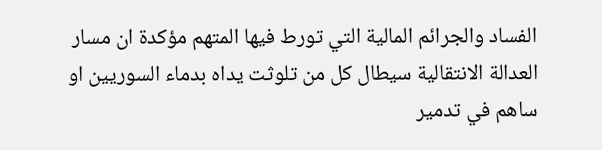الفساد والجرائم المالية التي تورط فيها المتهم مؤكدة ان مسار العدالة الانتقالية سيطال كل من تلوثت يداه بدماء السوريين او ساهم في تدمير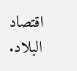اقتصاد البلاد.